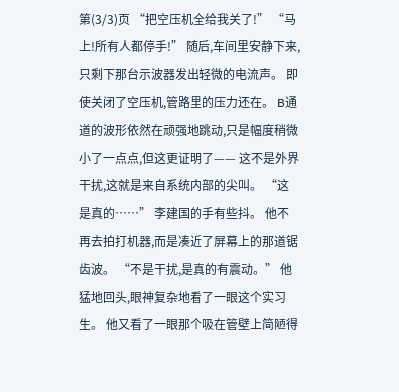第(3/3)页 “把空压机全给我关了!” “马上!所有人都停手!” 随后,车间里安静下来,只剩下那台示波器发出轻微的电流声。 即使关闭了空压机,管路里的压力还在。 B通道的波形依然在顽强地跳动,只是幅度稍微小了一点点,但这更证明了—— 这不是外界干扰,这就是来自系统内部的尖叫。 “这是真的……” 李建国的手有些抖。 他不再去拍打机器,而是凑近了屏幕上的那道锯齿波。 “不是干扰,是真的有震动。” 他猛地回头,眼神复杂地看了一眼这个实习生。 他又看了一眼那个吸在管壁上简陋得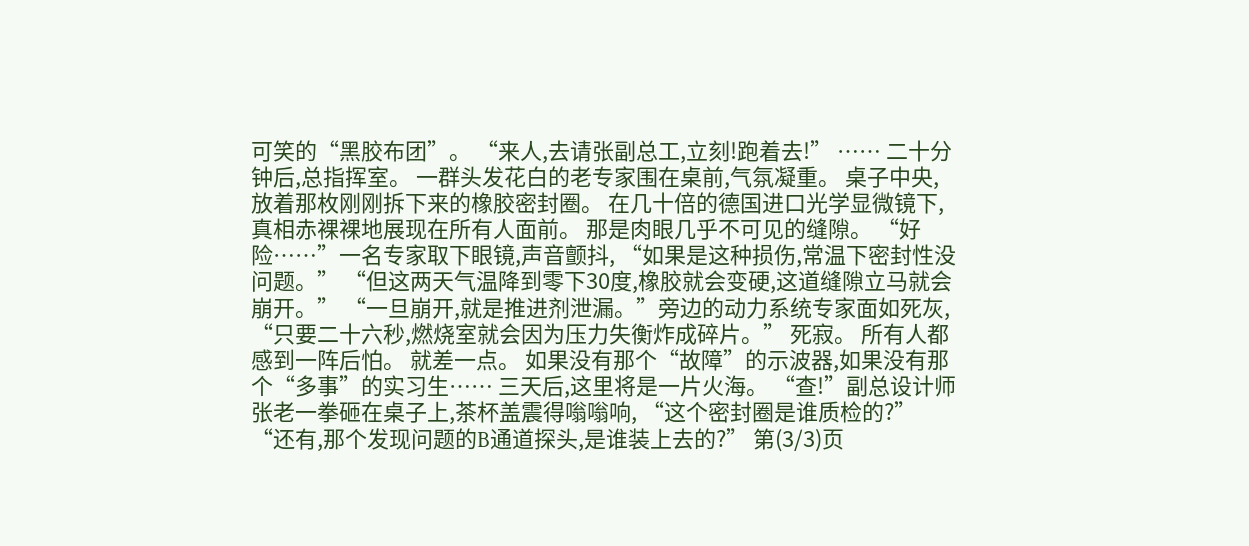可笑的“黑胶布团”。 “来人,去请张副总工,立刻!跑着去!” …… 二十分钟后,总指挥室。 一群头发花白的老专家围在桌前,气氛凝重。 桌子中央,放着那枚刚刚拆下来的橡胶密封圈。 在几十倍的德国进口光学显微镜下,真相赤裸裸地展现在所有人面前。 那是肉眼几乎不可见的缝隙。 “好险……”一名专家取下眼镜,声音颤抖, “如果是这种损伤,常温下密封性没问题。” “但这两天气温降到零下30度,橡胶就会变硬,这道缝隙立马就会崩开。” “一旦崩开,就是推进剂泄漏。”旁边的动力系统专家面如死灰, “只要二十六秒,燃烧室就会因为压力失衡炸成碎片。” 死寂。 所有人都感到一阵后怕。 就差一点。 如果没有那个“故障”的示波器,如果没有那个“多事”的实习生…… 三天后,这里将是一片火海。 “查!”副总设计师张老一拳砸在桌子上,茶杯盖震得嗡嗡响, “这个密封圈是谁质检的?” “还有,那个发现问题的B通道探头,是谁装上去的?” 第(3/3)页